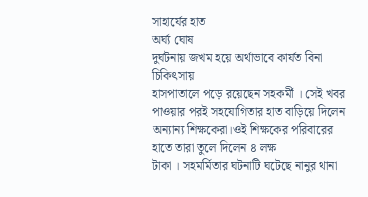সাহার্যের হাত
অর্ঘ্য ঘোষ
দুর্ঘটনায় জখম হয়ে অর্থাভাবে কার্যত বিনা চিকিৎসায়
হাসপাতালে পড়ে রয়েছেন সহকর্মী । সেই খবর পাওয়ার পরই সহযোগিতার হাত বাড়িয়ে দিলেন
অন্যান্য শিক্ষকেরা।ওই শিক্ষকের পরিবারের হাতে তারা তুলে দিলেন ৪ লক্ষ
টাকা । সহমর্মিতার ঘটনাটি ঘটেছে নানুর থানা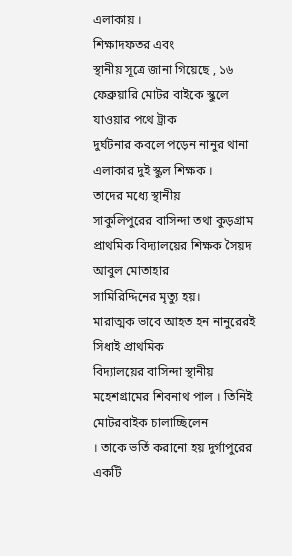এলাকায় ।
শিক্ষাদফতর এবং
স্থানীয় সূত্রে জানা গিয়েছে , ১৬ ফেব্রুয়ারি মোটর বাইকে স্কুলে যাওয়ার পথে ট্রাক
দুর্ঘটনার কবলে পড়েন নানুর থানা এলাকার দুই স্কুল শিক্ষক ।
তাদের মধ্যে স্থানীয়
সাকুলিপুরের বাসিন্দা তথা কুড়গ্রাম প্রাথমিক বিদ্যালয়ের শিক্ষক সৈয়দ আবুল মোতাহার
সামিরিদ্দিনের মৃত্যু হয়।
মারাত্মক ভাবে আহত হন নানুরেরই সিধাই প্রাথমিক
বিদ্যালয়ের বাসিন্দা স্থানীয় মহেশগ্রামের শিবনাথ পাল । তিনিই মোটরবাইক চালাচ্ছিলেন
। তাকে ভর্তি করানো হয় দুর্গাপুরের একটি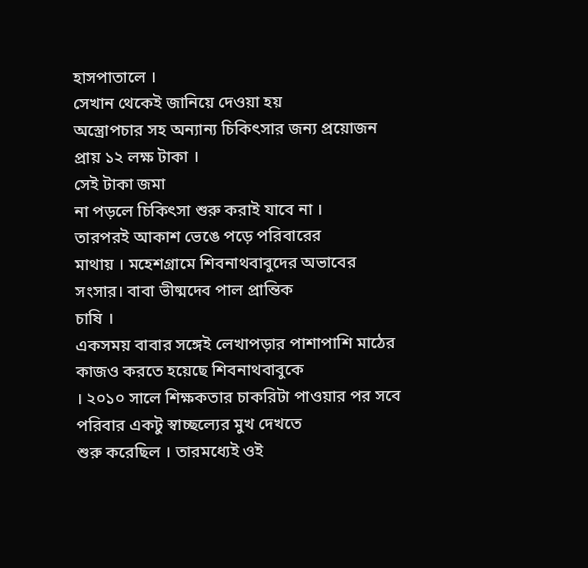হাসপাতালে ।
সেখান থেকেই জানিয়ে দেওয়া হয়
অস্ত্রোপচার সহ অন্যান্য চিকিৎসার জন্য প্রয়োজন প্রায় ১২ লক্ষ টাকা ।
সেই টাকা জমা
না পড়লে চিকিৎসা শুরু করাই যাবে না ।
তারপরই আকাশ ভেঙে পড়ে পরিবারের
মাথায় । মহেশগ্রামে শিবনাথবাবুদের অভাবের সংসার। বাবা ভীষ্মদেব পাল প্রান্তিক
চাষি ।
একসময় বাবার সঙ্গেই লেখাপড়ার পাশাপাশি মাঠের কাজও করতে হয়েছে শিবনাথবাবুকে
। ২০১০ সালে শিক্ষকতার চাকরিটা পাওয়ার পর সবে পরিবার একটু স্বাচ্ছল্যের মুখ দেখতে
শুরু করেছিল । তারমধ্যেই ওই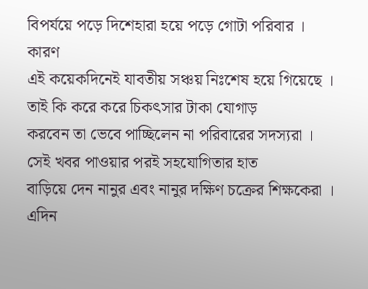বিপর্যয়ে পড়ে দিশেহারা হয়ে পড়ে গোটা পরিবার । কারণ
এই কয়েকদিনেই যাবতীয় সঞ্চয় নিঃশেষ হয়ে গিয়েছে । তাই কি করে করে চিকৎসার টাকা যোগাড়
করবেন তা ভেবে পাচ্ছিলেন না পরিবারের সদস্যরা ।
সেই খবর পাওয়ার পরই সহযোগিতার হাত
বাড়িয়ে দেন নানুর এবং নানুর দক্ষিণ চক্রের শিক্ষকেরা । এদিন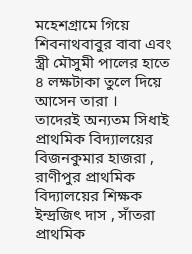মহেশগ্রামে গিয়ে
শিবনাথবাবুর বাবা এবং স্ত্রী মৌসুমী পালের হাতে ৪ লক্ষটাকা তুলে দিয়ে আসেন তারা ।
তাদেরই অন্যতম সিধাই প্রাথমিক বিদ্যালয়ের বিজনকুমার হাজরা , রাণীপুর প্রাথমিক
বিদ্যালয়ের শিক্ষক ইন্দ্রজিৎ দাস , সাঁতরা প্রাথমিক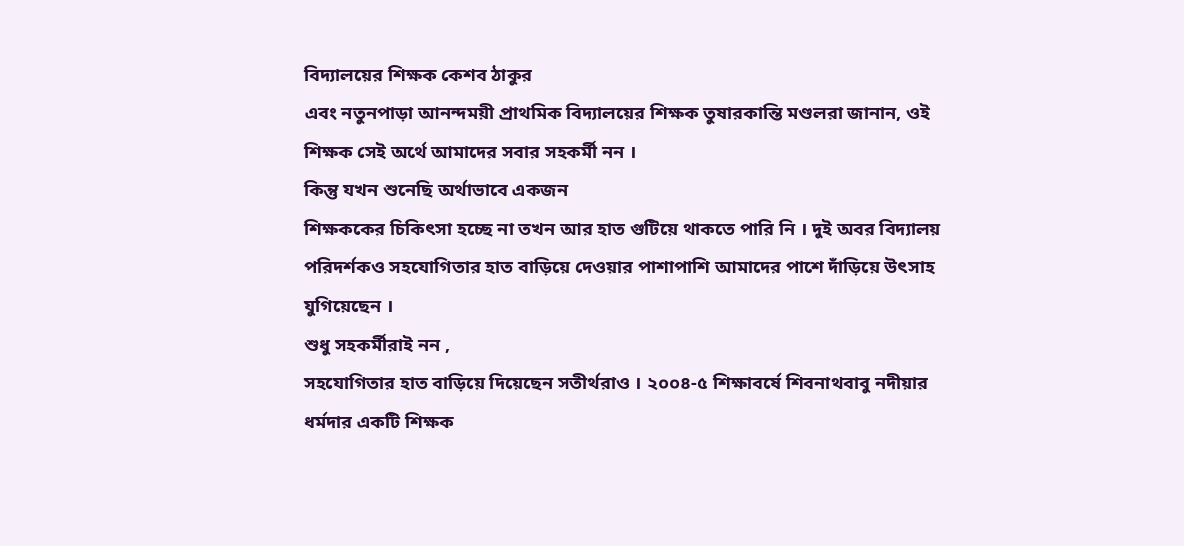বিদ্যালয়ের শিক্ষক কেশব ঠাকুর
এবং নতুনপাড়া আনন্দময়ী প্রাথমিক বিদ্যালয়ের শিক্ষক তুষারকান্তি মণ্ডলরা জানান, ওই
শিক্ষক সেই অর্থে আমাদের সবার সহকর্মী নন ।
কিন্তু যখন শুনেছি অর্থাভাবে একজন
শিক্ষককের চিকিৎসা হচ্ছে না তখন আর হাত গুটিয়ে থাকতে পারি নি । দুই অবর বিদ্যালয়
পরিদর্শকও সহযোগিতার হাত বাড়িয়ে দেওয়ার পাশাপাশি আমাদের পাশে দাঁড়িয়ে উৎসাহ
যুগিয়েছেন ।
শুধু সহকর্মীরাই নন ,
সহযোগিতার হাত বাড়িয়ে দিয়েছেন সতীর্থরাও । ২০০৪-৫ শিক্ষাবর্ষে শিবনাথবাবু নদীয়ার
ধর্মদার একটি শিক্ষক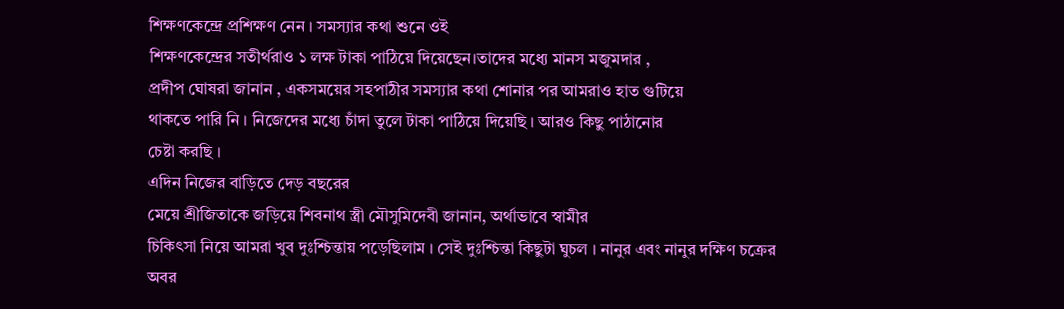শিক্ষণকেন্দ্রে প্রশিক্ষণ নেন । সমস্যার কথা শুনে ওই
শিক্ষণকেন্দ্রের সতীর্থরাও ১ লক্ষ টাকা পাঠিয়ে দিয়েছেন।তাদের মধ্যে মানস মজুমদার ,
প্রদীপ ঘোষরা জানান , একসময়ের সহপাঠীর সমস্যার কথা শোনার পর আমরাও হাত গুটিয়ে
থাকতে পারি নি । নিজেদের মধ্যে চাঁদা তুলে টাকা পাঠিয়ে দিয়েছি । আরও কিছু পাঠানোর
চেষ্টা করছি ।
এদিন নিজের বাড়িতে দেড় বছরের
মেয়ে শ্রীজিতাকে জড়িয়ে শিবনাথ স্ত্রী মৌসুমিদেবী জানান, অর্থাভাবে স্বামীর
চিকিৎসা নিয়ে আমরা খুব দুঃশ্চিন্তায় পড়েছিলাম । সেই দুঃশ্চিন্তা কিছুটা ঘুচল । নানুর এবং নানুর দক্ষিণ চক্রের
অবর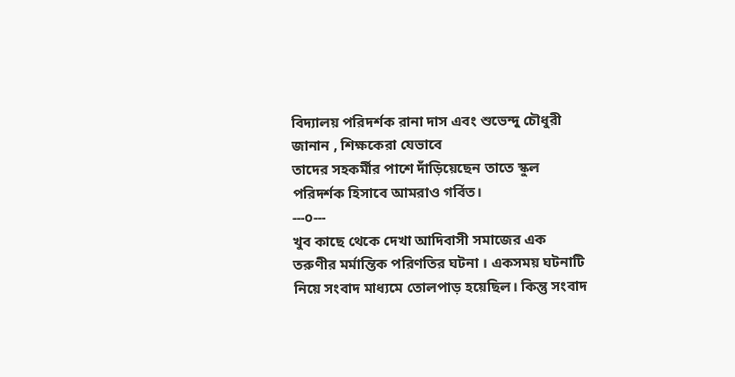বিদ্যালয় পরিদর্শক রানা দাস এবং শুভেন্দু চৌধুরী জানান , শিক্ষকেরা যেভাবে
তাদের সহকর্মীর পাশে দাঁড়িয়েছেন তাতে স্কুল পরিদর্শক হিসাবে আমরাও গর্বিত।
---০---
খুব কাছে থেকে দেখা আদিবাসী সমাজের এক তরুণীর মর্মান্তিক পরিণতির ঘটনা । একসময় ঘটনাটি নিয়ে সংবাদ মাধ্যমে তোলপাড় হয়েছিল। কিন্তু সংবাদ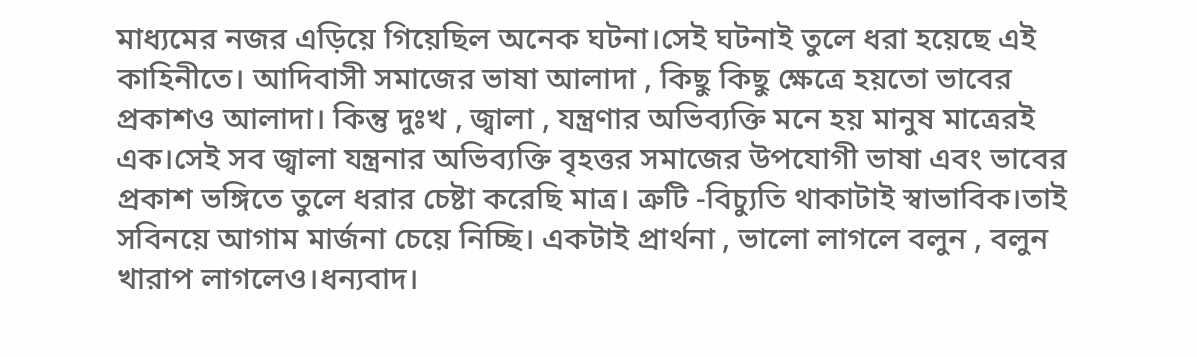মাধ্যমের নজর এড়িয়ে গিয়েছিল অনেক ঘটনা।সেই ঘটনাই তুলে ধরা হয়েছে এই কাহিনীতে। আদিবাসী সমাজের ভাষা আলাদা , কিছু কিছু ক্ষেত্রে হয়তো ভাবের প্রকাশও আলাদা। কিন্তু দুঃখ , জ্বালা , যন্ত্রণার অভিব্যক্তি মনে হয় মানুষ মাত্রেরই এক।সেই সব জ্বালা যন্ত্রনার অভিব্যক্তি বৃহত্তর সমাজের উপযোগী ভাষা এবং ভাবের প্রকাশ ভঙ্গিতে তুলে ধরার চেষ্টা করেছি মাত্র। ত্রুটি -বিচ্যুতি থাকাটাই স্বাভাবিক।তাই সবিনয়ে আগাম মার্জনা চেয়ে নিচ্ছি। একটাই প্রার্থনা , ভালো লাগলে বলুন , বলুন খারাপ লাগলেও।ধন্যবাদ।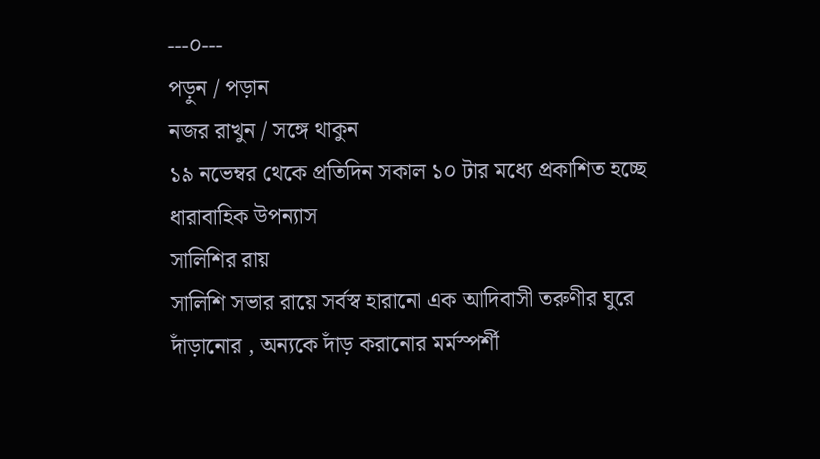---০---
পড়ুন / পড়ান
নজর রাখুন / সঙ্গে থাকুন
১৯ নভেম্বর থেকে প্রতিদিন সকাল ১০ টার মধ্যে প্রকাশিত হচ্ছে
ধারাবাহিক উপন্যাস
সালিশির রায়
সালিশি সভার রায়ে সর্বস্ব হারানো এক আদিবাসী তরুণীর ঘুরে দাঁড়ানোর , অন্যকে দাঁড় করানোর মর্মস্পর্শী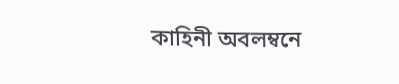কাহিনী অবলম্বনে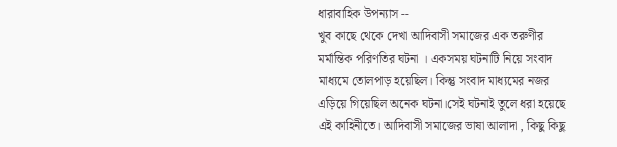ধারাবাহিক উপন্যাস --
খুব কাছে থেকে দেখা আদিবাসী সমাজের এক তরুণীর মর্মান্তিক পরিণতির ঘটনা । একসময় ঘটনাটি নিয়ে সংবাদ মাধ্যমে তোলপাড় হয়েছিল। কিন্তু সংবাদ মাধ্যমের নজর এড়িয়ে গিয়েছিল অনেক ঘটনা।সেই ঘটনাই তুলে ধরা হয়েছে এই কাহিনীতে। আদিবাসী সমাজের ভাষা আলাদা , কিছু কিছু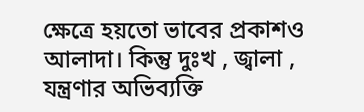ক্ষেত্রে হয়তো ভাবের প্রকাশও আলাদা। কিন্তু দুঃখ , জ্বালা , যন্ত্রণার অভিব্যক্তি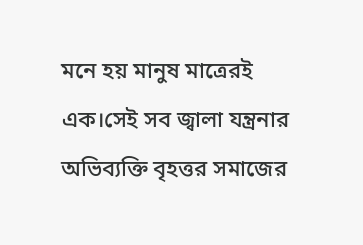মনে হয় মানুষ মাত্রেরই এক।সেই সব জ্বালা যন্ত্রনার অভিব্যক্তি বৃহত্তর সমাজের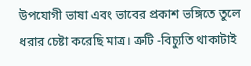উপযোগী ভাষা এবং ভাবের প্রকাশ ভঙ্গিতে তুলে ধরার চেষ্টা করেছি মাত্র। ত্রুটি -বিচ্যুতি থাকাটাই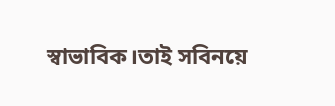স্বাভাবিক।তাই সবিনয়ে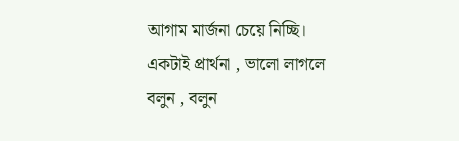আগাম মার্জনা চেয়ে নিচ্ছি। একটাই প্রার্থনা , ভালো লাগলে বলুন , বলুন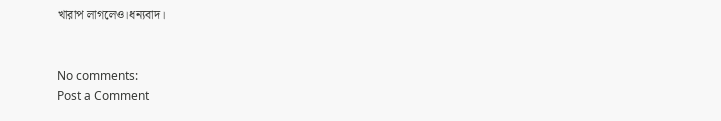খারাপ লাগলেও।ধন্যবাদ।


No comments:
Post a Comment